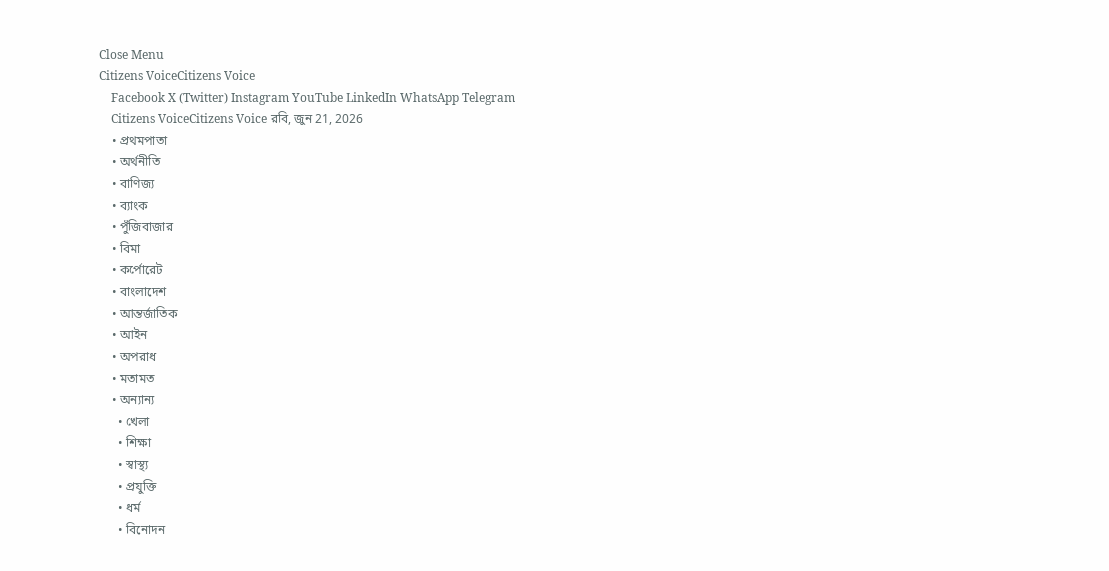Close Menu
Citizens VoiceCitizens Voice
    Facebook X (Twitter) Instagram YouTube LinkedIn WhatsApp Telegram
    Citizens VoiceCitizens Voice রবি, জুন 21, 2026
    • প্রথমপাতা
    • অর্থনীতি
    • বাণিজ্য
    • ব্যাংক
    • পুঁজিবাজার
    • বিমা
    • কর্পোরেট
    • বাংলাদেশ
    • আন্তর্জাতিক
    • আইন
    • অপরাধ
    • মতামত
    • অন্যান্য
      • খেলা
      • শিক্ষা
      • স্বাস্থ্য
      • প্রযুক্তি
      • ধর্ম
      • বিনোদন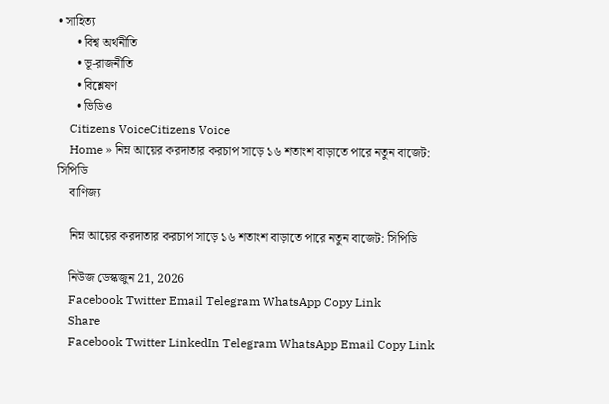• সাহিত্য
      • বিশ্ব অর্থনীতি
      • ভূ-রাজনীতি
      • বিশ্লেষণ
      • ভিডিও
    Citizens VoiceCitizens Voice
    Home » নিম্ন আয়ের করদাতার করচাপ সাড়ে ১৬ শতাংশ বাড়াতে পারে নতুন বাজেট: সিপিডি
    বাণিজ্য

    নিম্ন আয়ের করদাতার করচাপ সাড়ে ১৬ শতাংশ বাড়াতে পারে নতুন বাজেট: সিপিডি

    নিউজ ডেস্কজুন 21, 2026
    Facebook Twitter Email Telegram WhatsApp Copy Link
    Share
    Facebook Twitter LinkedIn Telegram WhatsApp Email Copy Link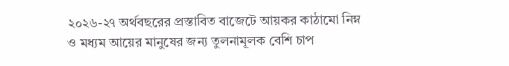২০২৬-২৭ অর্থবছরের প্রস্তাবিত বাজেটে আয়কর কাঠামো নিম্ন ও মধ্যম আয়ের মানুষের জন্য তুলনামূলক বেশি চাপ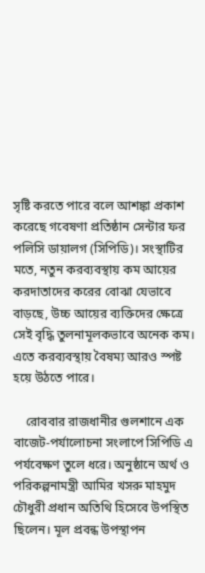সৃষ্টি করতে পারে বলে আশঙ্কা প্রকাশ করেছে গবেষণা প্রতিষ্ঠান সেন্টার ফর পলিসি ডায়ালগ (সিপিডি)। সংস্থাটির মতে, নতুন করব্যবস্থায় কম আয়ের করদাতাদের করের বোঝা যেভাবে বাড়ছে, উচ্চ আয়ের ব্যক্তিদের ক্ষেত্রে সেই বৃদ্ধি তুলনামূলকভাবে অনেক কম। এতে করব্যবস্থায় বৈষম্য আরও স্পষ্ট হয়ে উঠতে পারে।

    রোববার রাজধানীর গুলশানে এক বাজেট-পর্যালোচনা সংলাপে সিপিডি এ পর্যবেক্ষণ তুলে ধরে। অনুষ্ঠানে অর্থ ও পরিকল্পনামন্ত্রী আমির খসরু মাহমুদ চৌধুরী প্রধান অতিথি হিসেবে উপস্থিত ছিলেন। মূল প্রবন্ধ উপস্থাপন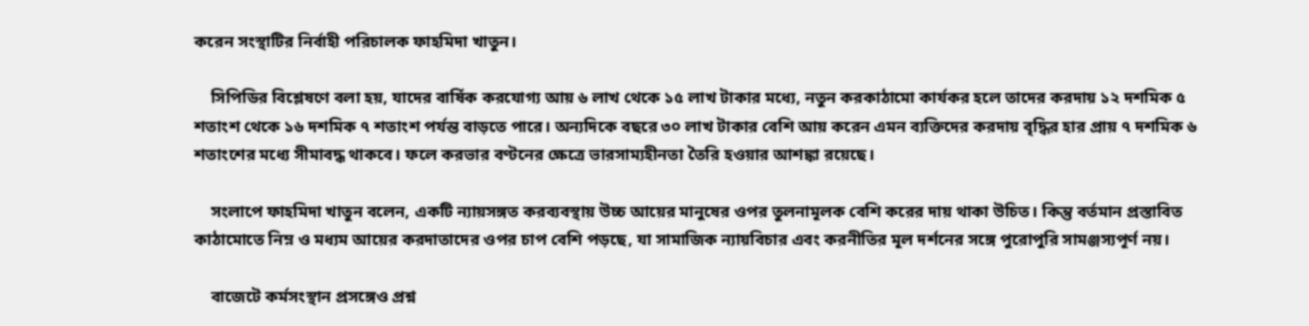করেন সংস্থাটির নির্বাহী পরিচালক ফাহমিদা খাতুন।

    সিপিডির বিশ্লেষণে বলা হয়, যাদের বার্ষিক করযোগ্য আয় ৬ লাখ থেকে ১৫ লাখ টাকার মধ্যে, নতুন করকাঠামো কার্যকর হলে তাদের করদায় ১২ দশমিক ৫ শতাংশ থেকে ১৬ দশমিক ৭ শতাংশ পর্যন্ত বাড়তে পারে। অন্যদিকে বছরে ৩০ লাখ টাকার বেশি আয় করেন এমন ব্যক্তিদের করদায় বৃদ্ধির হার প্রায় ৭ দশমিক ৬ শতাংশের মধ্যে সীমাবদ্ধ থাকবে। ফলে করভার বণ্টনের ক্ষেত্রে ভারসাম্যহীনতা তৈরি হওয়ার আশঙ্কা রয়েছে।

    সংলাপে ফাহমিদা খাতুন বলেন, একটি ন্যায়সঙ্গত করব্যবস্থায় উচ্চ আয়ের মানুষের ওপর তুলনামূলক বেশি করের দায় থাকা উচিত। কিন্তু বর্তমান প্রস্তাবিত কাঠামোতে নিম্ন ও মধ্যম আয়ের করদাতাদের ওপর চাপ বেশি পড়ছে, যা সামাজিক ন্যায়বিচার এবং করনীতির মূল দর্শনের সঙ্গে পুরোপুরি সামঞ্জস্যপূর্ণ নয়।

    বাজেটে কর্মসংস্থান প্রসঙ্গেও প্রশ্ন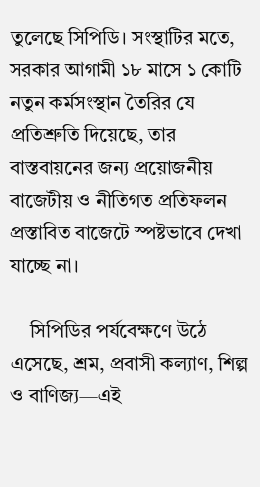তুলেছে সিপিডি। সংস্থাটির মতে, সরকার আগামী ১৮ মাসে ১ কোটি নতুন কর্মসংস্থান তৈরির যে প্রতিশ্রুতি দিয়েছে, তার বাস্তবায়নের জন্য প্রয়োজনীয় বাজেটীয় ও নীতিগত প্রতিফলন প্রস্তাবিত বাজেটে স্পষ্টভাবে দেখা যাচ্ছে না।

    সিপিডির পর্যবেক্ষণে উঠে এসেছে, শ্রম, প্রবাসী কল্যাণ, শিল্প ও বাণিজ্য—এই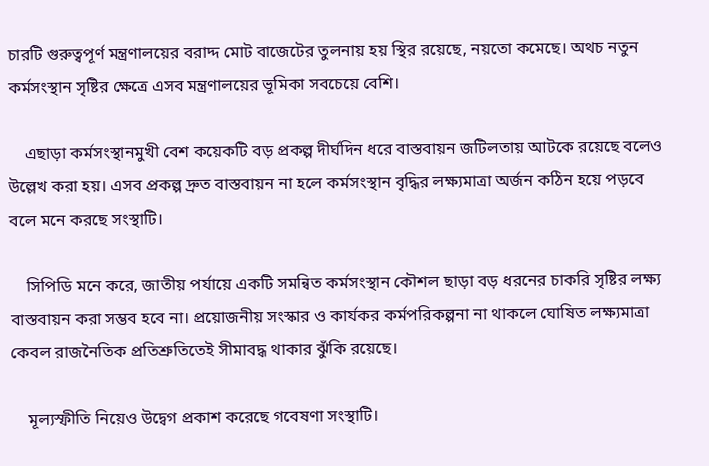চারটি গুরুত্বপূর্ণ মন্ত্রণালয়ের বরাদ্দ মোট বাজেটের তুলনায় হয় স্থির রয়েছে, নয়তো কমেছে। অথচ নতুন কর্মসংস্থান সৃষ্টির ক্ষেত্রে এসব মন্ত্রণালয়ের ভূমিকা সবচেয়ে বেশি।

    এছাড়া কর্মসংস্থানমুখী বেশ কয়েকটি বড় প্রকল্প দীর্ঘদিন ধরে বাস্তবায়ন জটিলতায় আটকে রয়েছে বলেও উল্লেখ করা হয়। এসব প্রকল্প দ্রুত বাস্তবায়ন না হলে কর্মসংস্থান বৃদ্ধির লক্ষ্যমাত্রা অর্জন কঠিন হয়ে পড়বে বলে মনে করছে সংস্থাটি।

    সিপিডি মনে করে, জাতীয় পর্যায়ে একটি সমন্বিত কর্মসংস্থান কৌশল ছাড়া বড় ধরনের চাকরি সৃষ্টির লক্ষ্য বাস্তবায়ন করা সম্ভব হবে না। প্রয়োজনীয় সংস্কার ও কার্যকর কর্মপরিকল্পনা না থাকলে ঘোষিত লক্ষ্যমাত্রা কেবল রাজনৈতিক প্রতিশ্রুতিতেই সীমাবদ্ধ থাকার ঝুঁকি রয়েছে।

    মূল্যস্ফীতি নিয়েও উদ্বেগ প্রকাশ করেছে গবেষণা সংস্থাটি।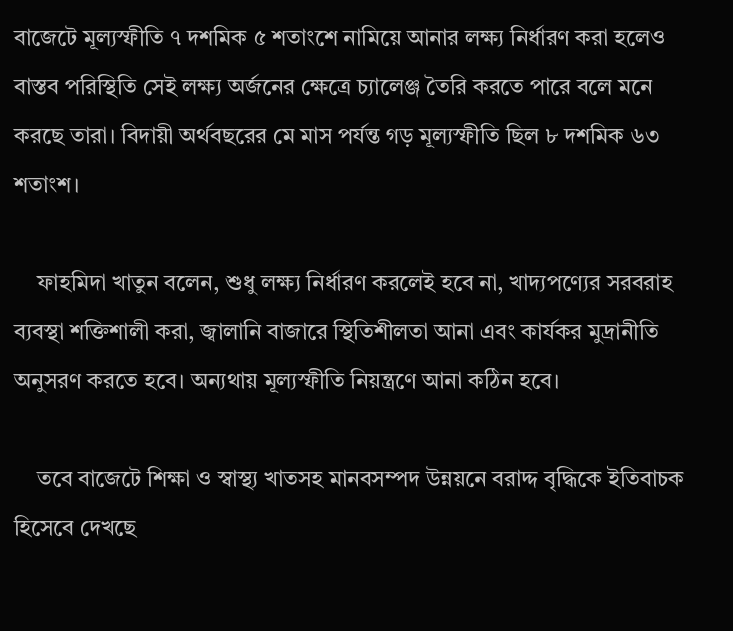বাজেটে মূল্যস্ফীতি ৭ দশমিক ৫ শতাংশে নামিয়ে আনার লক্ষ্য নির্ধারণ করা হলেও বাস্তব পরিস্থিতি সেই লক্ষ্য অর্জনের ক্ষেত্রে চ্যালেঞ্জ তৈরি করতে পারে বলে মনে করছে তারা। বিদায়ী অর্থবছরের মে মাস পর্যন্ত গড় মূল্যস্ফীতি ছিল ৮ দশমিক ৬৩ শতাংশ।

    ফাহমিদা খাতুন বলেন, শুধু লক্ষ্য নির্ধারণ করলেই হবে না, খাদ্যপণ্যের সরবরাহ ব্যবস্থা শক্তিশালী করা, জ্বালানি বাজারে স্থিতিশীলতা আনা এবং কার্যকর মুদ্রানীতি অনুসরণ করতে হবে। অন্যথায় মূল্যস্ফীতি নিয়ন্ত্রণে আনা কঠিন হবে।

    তবে বাজেটে শিক্ষা ও স্বাস্থ্য খাতসহ মানবসম্পদ উন্নয়নে বরাদ্দ বৃদ্ধিকে ইতিবাচক হিসেবে দেখছে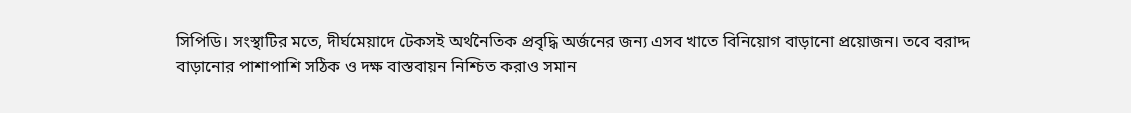সিপিডি। সংস্থাটির মতে, দীর্ঘমেয়াদে টেকসই অর্থনৈতিক প্রবৃদ্ধি অর্জনের জন্য এসব খাতে বিনিয়োগ বাড়ানো প্রয়োজন। তবে বরাদ্দ বাড়ানোর পাশাপাশি সঠিক ও দক্ষ বাস্তবায়ন নিশ্চিত করাও সমান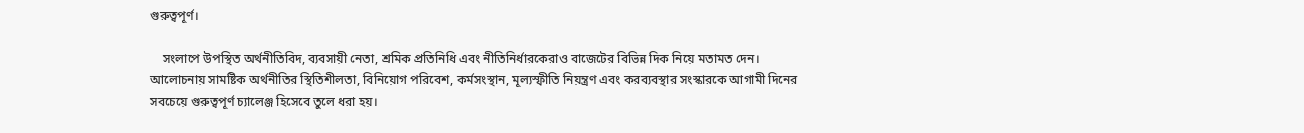গুরুত্বপূর্ণ।

    সংলাপে উপস্থিত অর্থনীতিবিদ, ব্যবসায়ী নেতা, শ্রমিক প্রতিনিধি এবং নীতিনির্ধারকেরাও বাজেটের বিভিন্ন দিক নিয়ে মতামত দেন। আলোচনায় সামষ্টিক অর্থনীতির স্থিতিশীলতা, বিনিয়োগ পরিবেশ, কর্মসংস্থান, মূল্যস্ফীতি নিয়ন্ত্রণ এবং করব্যবস্থার সংস্কারকে আগামী দিনের সবচেয়ে গুরুত্বপূর্ণ চ্যালেঞ্জ হিসেবে তুলে ধরা হয়।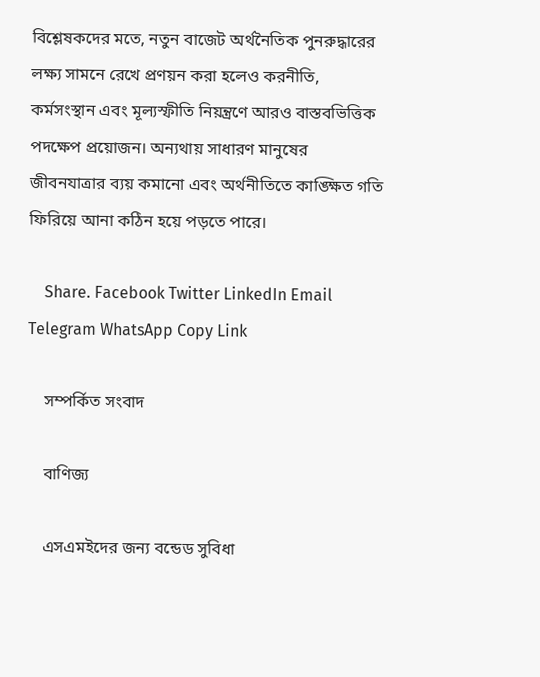বিশ্লেষকদের মতে, নতুন বাজেট অর্থনৈতিক পুনরুদ্ধারের লক্ষ্য সামনে রেখে প্রণয়ন করা হলেও করনীতি, কর্মসংস্থান এবং মূল্যস্ফীতি নিয়ন্ত্রণে আরও বাস্তবভিত্তিক পদক্ষেপ প্রয়োজন। অন্যথায় সাধারণ মানুষের জীবনযাত্রার ব্যয় কমানো এবং অর্থনীতিতে কাঙ্ক্ষিত গতি ফিরিয়ে আনা কঠিন হয়ে পড়তে পারে।

    Share. Facebook Twitter LinkedIn Email Telegram WhatsApp Copy Link

    সম্পর্কিত সংবাদ

    বাণিজ্য

    এসএমইদের জন্য বন্ডেড সুবিধা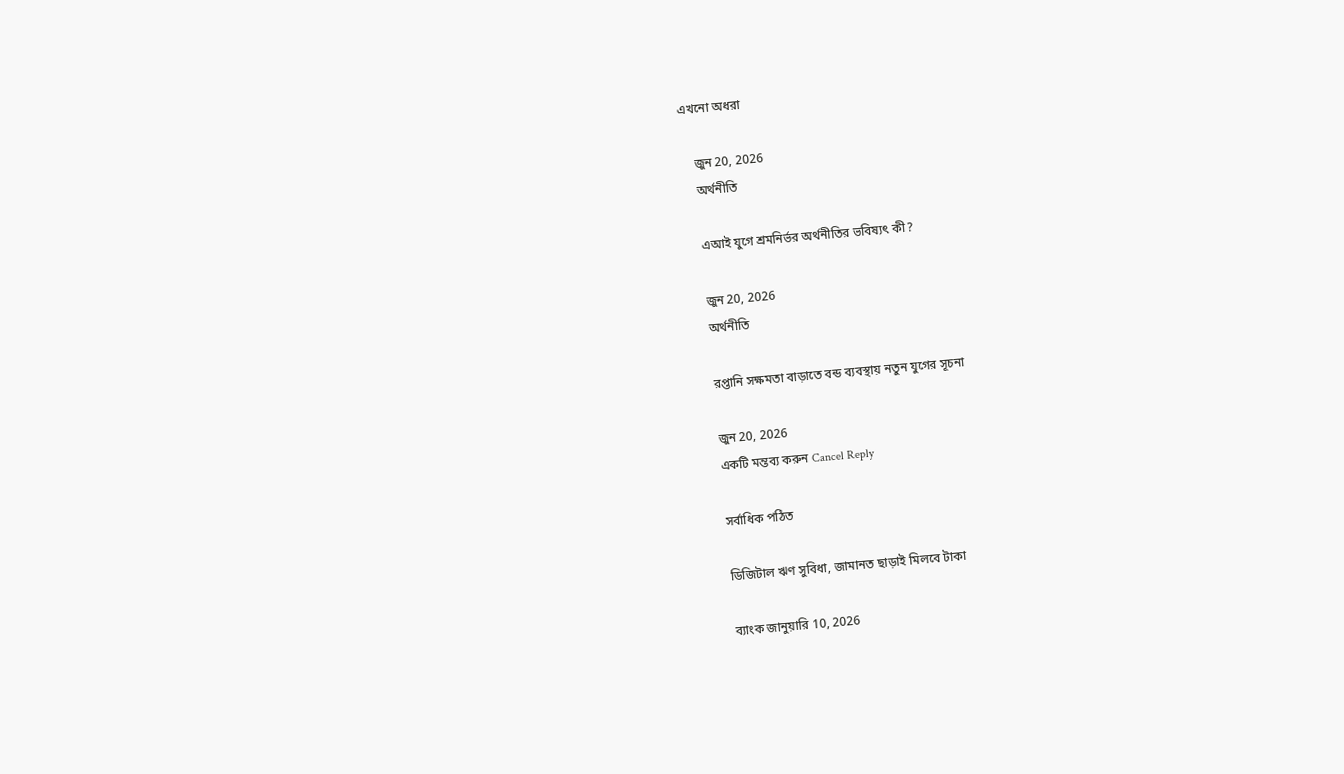এখনো অধরা

    জুন 20, 2026
    অর্থনীতি

    এআই যুগে শ্রমনির্ভর অর্থনীতির ভবিষ্যৎ কী?

    জুন 20, 2026
    অর্থনীতি

    রপ্তানি সক্ষমতা বাড়াতে বন্ড ব্যবস্থায় নতুন যুগের সূচনা

    জুন 20, 2026
    একটি মন্তব্য করুন Cancel Reply

    সর্বাধিক পঠিত

    ডিজিটাল ঋণ সুবিধা, জামানত ছাড়াই মিলবে টাকা

    ব্যাংক জানুয়ারি 10, 2026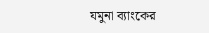যমুনা ব্যাংকের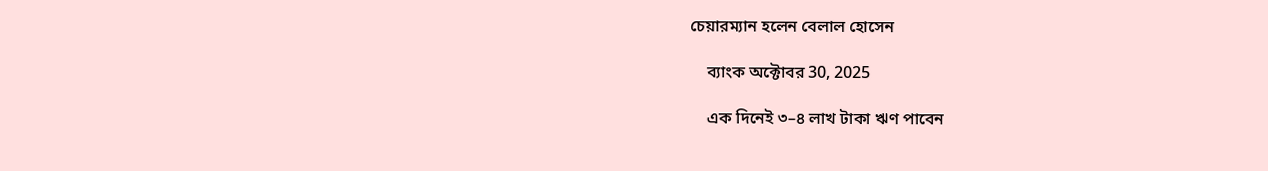চেয়ারম্যান হলেন বেলাল হোসেন

    ব্যাংক অক্টোবর 30, 2025

    এক দিনেই ৩–৪ লাখ টাকা ঋণ পাবেন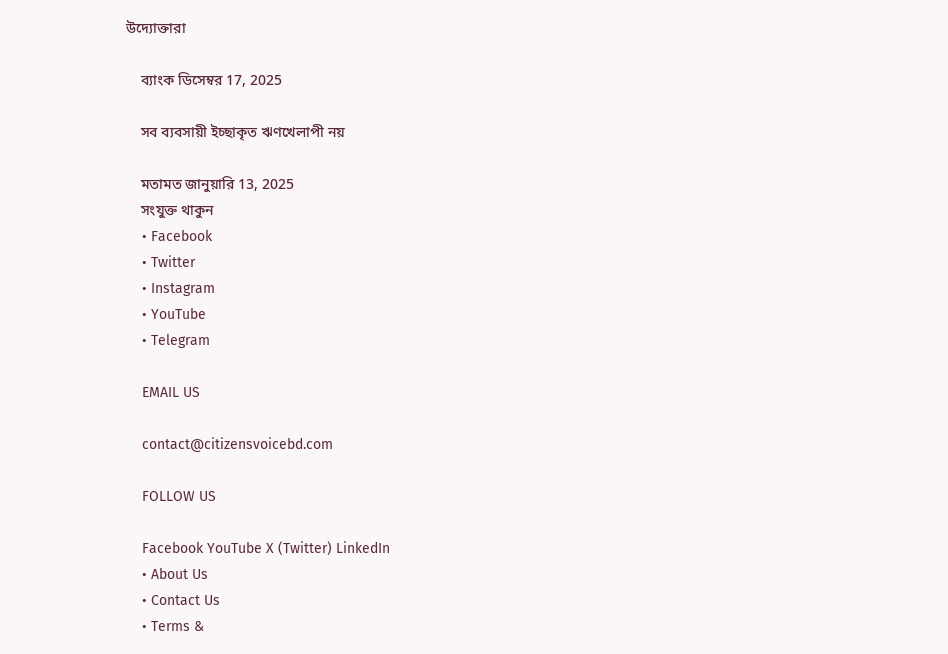উদ্যোক্তারা

    ব্যাংক ডিসেম্বর 17, 2025

    সব ব্যবসায়ী ইচ্ছাকৃত ঋণখেলাপী নয়

    মতামত জানুয়ারি 13, 2025
    সংযুক্ত থাকুন
    • Facebook
    • Twitter
    • Instagram
    • YouTube
    • Telegram

    EMAIL US

    contact@citizensvoicebd.com

    FOLLOW US

    Facebook YouTube X (Twitter) LinkedIn
    • About Us
    • Contact Us
    • Terms &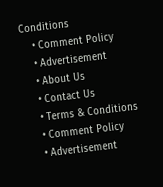Conditions
    • Comment Policy
    • Advertisement
    • About Us
    • Contact Us
    • Terms & Conditions
    • Comment Policy
    • Advertisement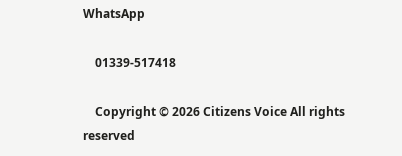WhatsApp

    01339-517418

    Copyright © 2026 Citizens Voice All rights reserved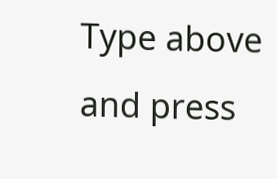Type above and press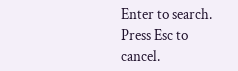Enter to search. Press Esc to cancel.